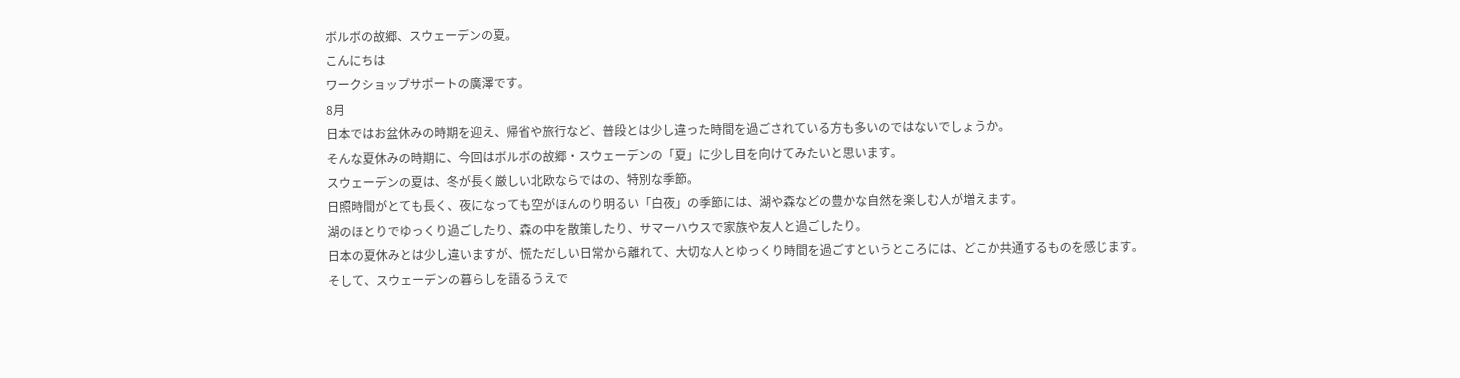ボルボの故郷、スウェーデンの夏。
こんにちは
ワークショップサポートの廣澤です。
8月
日本ではお盆休みの時期を迎え、帰省や旅行など、普段とは少し違った時間を過ごされている方も多いのではないでしょうか。
そんな夏休みの時期に、今回はボルボの故郷・スウェーデンの「夏」に少し目を向けてみたいと思います。
スウェーデンの夏は、冬が長く厳しい北欧ならではの、特別な季節。
日照時間がとても長く、夜になっても空がほんのり明るい「白夜」の季節には、湖や森などの豊かな自然を楽しむ人が増えます。
湖のほとりでゆっくり過ごしたり、森の中を散策したり、サマーハウスで家族や友人と過ごしたり。
日本の夏休みとは少し違いますが、慌ただしい日常から離れて、大切な人とゆっくり時間を過ごすというところには、どこか共通するものを感じます。
そして、スウェーデンの暮らしを語るうえで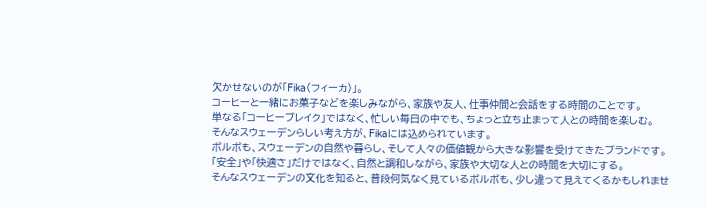欠かせないのが「Fika(フィーカ)」。
コーヒーと一緒にお菓子などを楽しみながら、家族や友人、仕事仲間と会話をする時間のことです。
単なる「コーヒーブレイク」ではなく、忙しい毎日の中でも、ちょっと立ち止まって人との時間を楽しむ。
そんなスウェーデンらしい考え方が、Fikaには込められています。
ボルボも、スウェーデンの自然や暮らし、そして人々の価値観から大きな影響を受けてきたブランドです。
「安全」や「快適さ」だけではなく、自然と調和しながら、家族や大切な人との時間を大切にする。
そんなスウェーデンの文化を知ると、普段何気なく見ているボルボも、少し違って見えてくるかもしれませ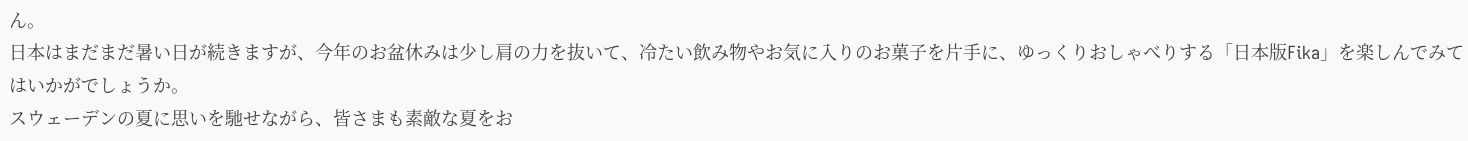ん。
日本はまだまだ暑い日が続きますが、今年のお盆休みは少し肩の力を抜いて、冷たい飲み物やお気に入りのお菓子を片手に、ゆっくりおしゃべりする「日本版Fika」を楽しんでみてはいかがでしょうか。
スウェーデンの夏に思いを馳せながら、皆さまも素敵な夏をお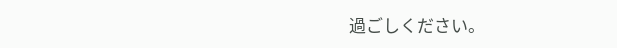過ごしください。